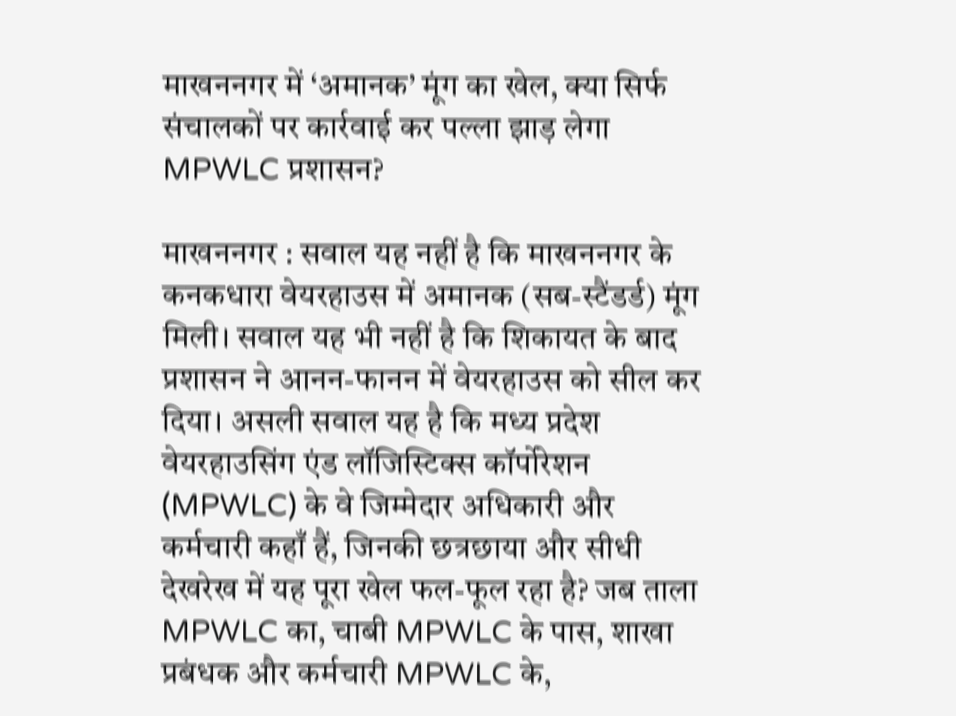माखननगर में ‘अमानक’ मूंग का खेल, क्या सिर्फ संचालकों पर कार्रवाई कर पल्ला झाड़ लेगा MPWLC प्रशासन?

माखननगर : सवाल यह नहीं है कि माखननगर के कनकधारा वेयरहाउस में अमानक (सब-स्टैंडर्ड) मूंग मिली। सवाल यह भी नहीं है कि शिकायत के बाद प्रशासन ने आनन-फानन में वेयरहाउस को सील कर दिया। असली सवाल यह है कि मध्य प्रदेश वेयरहाउसिंग एंड लॉजिस्टिक्स कॉर्पोरेशन (MPWLC) के वे जिम्मेदार अधिकारी और कर्मचारी कहाँ हैं, जिनकी छत्रछाया और सीधी देखरेख में यह पूरा खेल फल-फूल रहा है? जब ताला MPWLC का, चाबी MPWLC के पास, शाखा प्रबंधक और कर्मचारी MPWLC के,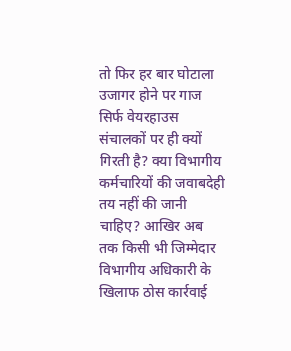तो फिर हर बार घोटाला उजागर होने पर गाज सिर्फ वेयरहाउस संचालकों पर ही क्यों गिरती है? क्या विभागीय कर्मचारियों की जवाबदेही तय नहीं की जानी चाहिए? आखिर अब तक किसी भी जिम्मेदार विभागीय अधिकारी के खिलाफ ठोस कार्रवाई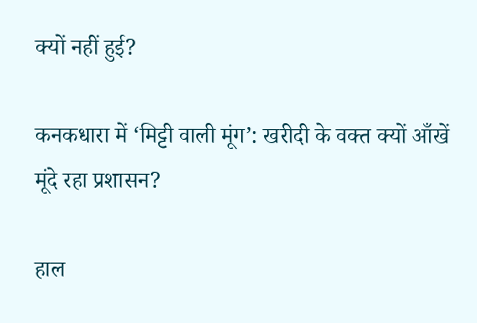क्यों नहीं हुई?

कनकधारा में ‘मिट्टी वाली मूंग’: खरीदी के वक्त क्यों आँखें मूंदे रहा प्रशासन?

हाल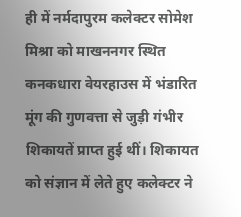ही में नर्मदापुरम कलेक्टर सोमेश मिश्रा को माखननगर स्थित कनकधारा वेयरहाउस में भंडारित मूंग की गुणवत्ता से जुड़ी गंभीर शिकायतें प्राप्त हुई थीं। शिकायत को संज्ञान में लेते हुए कलेक्टर ने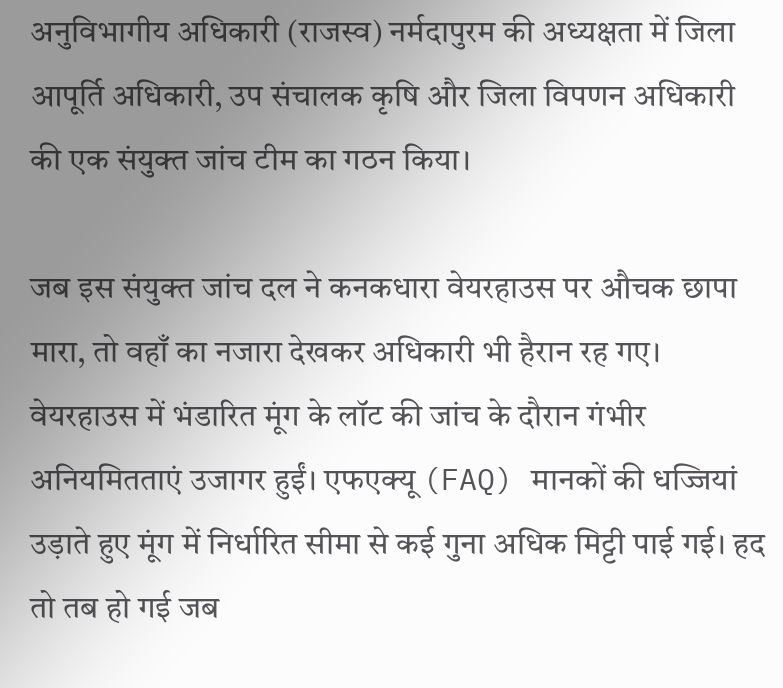अनुविभागीय अधिकारी (राजस्व) नर्मदापुरम की अध्यक्षता में जिला आपूर्ति अधिकारी, उप संचालक कृषि और जिला विपणन अधिकारी की एक संयुक्त जांच टीम का गठन किया।

जब इस संयुक्त जांच दल ने कनकधारा वेयरहाउस पर औचक छापा मारा, तो वहाँ का नजारा देखकर अधिकारी भी हैरान रह गए। वेयरहाउस में भंडारित मूंग के लॉट की जांच के दौरान गंभीर अनियमितताएं उजागर हुईं। एफएक्यू (FAQ) मानकों की धज्जियां उड़ाते हुए मूंग में निर्धारित सीमा से कई गुना अधिक मिट्टी पाई गई। हद तो तब हो गई जब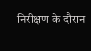निरीक्षण के दौरान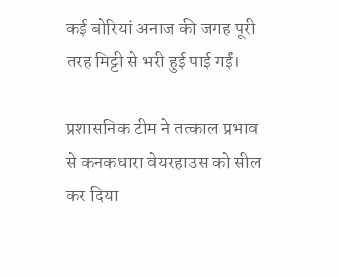कई बोरियां अनाज की जगह पूरी तरह मिट्टी से भरी हुई पाई गईं।

प्रशासनिक टीम ने तत्काल प्रभाव से कनकधारा वेयरहाउस को सील कर दिया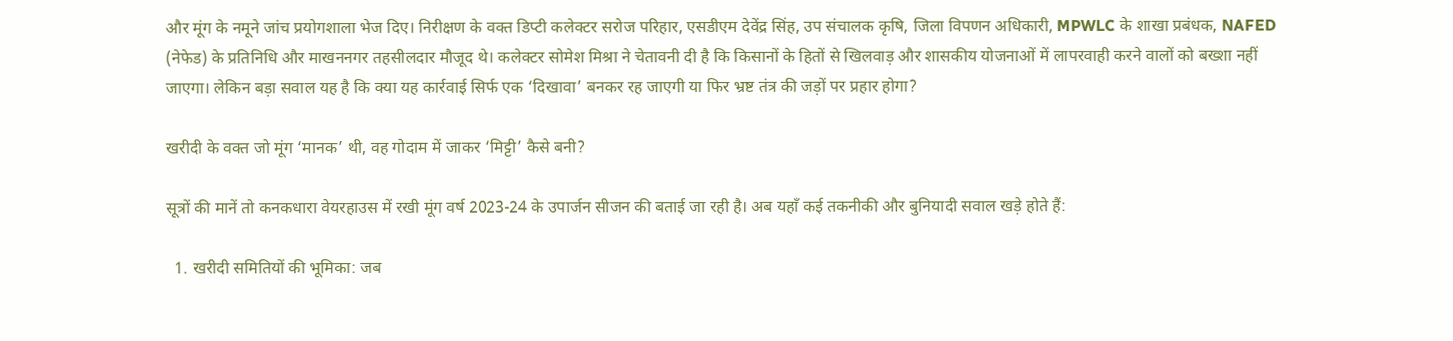और मूंग के नमूने जांच प्रयोगशाला भेज दिए। निरीक्षण के वक्त डिप्टी कलेक्टर सरोज परिहार, एसडीएम देवेंद्र सिंह, उप संचालक कृषि, जिला विपणन अधिकारी, MPWLC के शाखा प्रबंधक, NAFED (नेफेड) के प्रतिनिधि और माखननगर तहसीलदार मौजूद थे। कलेक्टर सोमेश मिश्रा ने चेतावनी दी है कि किसानों के हितों से खिलवाड़ और शासकीय योजनाओं में लापरवाही करने वालों को बख्शा नहीं जाएगा। लेकिन बड़ा सवाल यह है कि क्या यह कार्रवाई सिर्फ एक ‘दिखावा’ बनकर रह जाएगी या फिर भ्रष्ट तंत्र की जड़ों पर प्रहार होगा?

खरीदी के वक्त जो मूंग ‘मानक’ थी, वह गोदाम में जाकर ‘मिट्टी’ कैसे बनी?

सूत्रों की मानें तो कनकधारा वेयरहाउस में रखी मूंग वर्ष 2023-24 के उपार्जन सीजन की बताई जा रही है। अब यहाँ कई तकनीकी और बुनियादी सवाल खड़े होते हैं:

  1. खरीदी समितियों की भूमिका: जब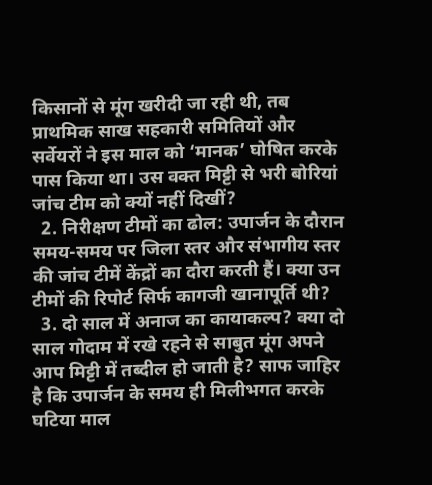किसानों से मूंग खरीदी जा रही थी, तब प्राथमिक साख सहकारी समितियों और सर्वेयरों ने इस माल को ‘मानक’ घोषित करके पास किया था। उस वक्त मिट्टी से भरी बोरियां जांच टीम को क्यों नहीं दिखीं?
  2. निरीक्षण टीमों का ढोल: उपार्जन के दौरान समय-समय पर जिला स्तर और संभागीय स्तर की जांच टीमें केंद्रों का दौरा करती हैं। क्या उन टीमों की रिपोर्ट सिर्फ कागजी खानापूर्ति थी?
  3. दो साल में अनाज का कायाकल्प? क्या दो साल गोदाम में रखे रहने से साबुत मूंग अपने आप मिट्टी में तब्दील हो जाती है? साफ जाहिर है कि उपार्जन के समय ही मिलीभगत करके घटिया माल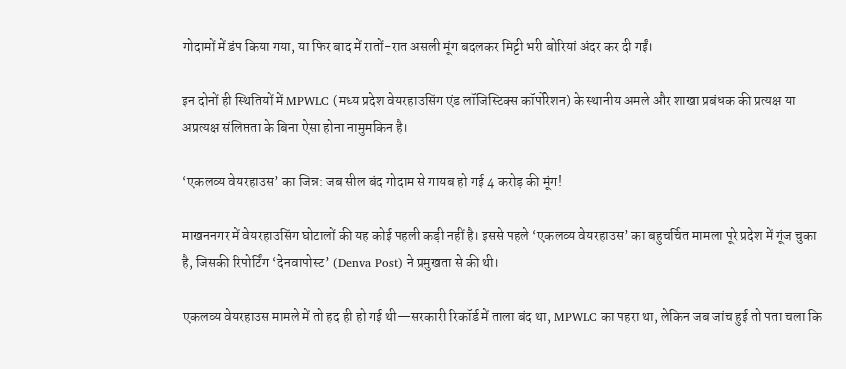गोदामों में डंप किया गया, या फिर बाद में रातों-रात असली मूंग बदलकर मिट्टी भरी बोरियां अंदर कर दी गईं।

इन दोनों ही स्थितियों में MPWLC (मध्य प्रदेश वेयरहाउसिंग एंड लॉजिस्टिक्स कॉर्पोरेशन) के स्थानीय अमले और शाखा प्रबंधक की प्रत्यक्ष या अप्रत्यक्ष संलिप्तता के बिना ऐसा होना नामुमकिन है।

‘एकलव्य वेयरहाउस’ का जिन्न: जब सील बंद गोदाम से गायब हो गई 4 करोड़ की मूंग!

माखननगर में वेयरहाउसिंग घोटालों की यह कोई पहली कड़ी नहीं है। इससे पहले ‘एकलव्य वेयरहाउस’ का बहुचर्चित मामला पूरे प्रदेश में गूंज चुका है, जिसकी रिपोर्टिंग ‘देनवापोस्ट’ (Denva Post) ने प्रमुखता से की थी।

एकलव्य वेयरहाउस मामले में तो हद ही हो गई थी—सरकारी रिकॉर्ड में ताला बंद था, MPWLC का पहरा था, लेकिन जब जांच हुई तो पता चला कि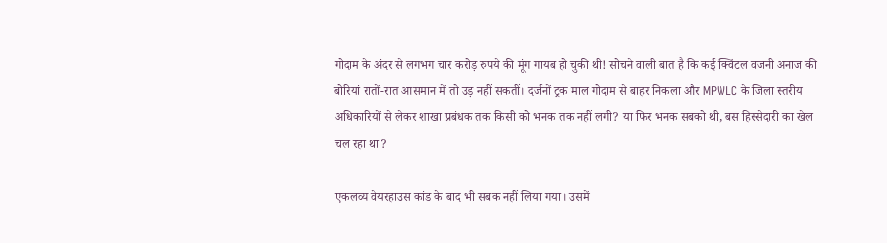गोदाम के अंदर से लगभग चार करोड़ रुपये की मूंग गायब हो चुकी थी! सोचने वाली बात है कि कई क्विंटल वजनी अनाज की बोरियां रातों-रात आसमान में तो उड़ नहीं सकतीं। दर्जनों ट्रक माल गोदाम से बाहर निकला और MPWLC के जिला स्तरीय अधिकारियों से लेकर शाखा प्रबंधक तक किसी को भनक तक नहीं लगी? या फिर भनक सबको थी, बस हिस्सेदारी का खेल चल रहा था?

एकलव्य वेयरहाउस कांड के बाद भी सबक नहीं लिया गया। उसमें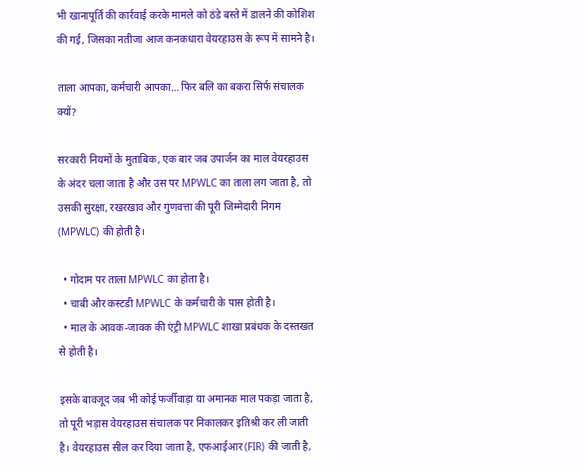भी खानापूर्ति की कार्रवाई करके मामले को ठंडे बस्ते में डालने की कोशिश की गई, जिसका नतीजा आज कनकधारा वेयरहाउस के रूप में सामने है।

ताला आपका, कर्मचारी आपका… फिर बलि का बकरा सिर्फ संचालक क्यों?

सरकारी नियमों के मुताबिक, एक बार जब उपार्जन का माल वेयरहाउस के अंदर चला जाता है और उस पर MPWLC का ताला लग जाता है, तो उसकी सुरक्षा, रखरखाव और गुणवत्ता की पूरी जिम्मेदारी निगम (MPWLC) की होती है।

  • गोदाम पर ताला MPWLC का होता है।
  • चाबी और कस्टडी MPWLC के कर्मचारी के पास होती है।
  • माल के आवक-जावक की एंट्री MPWLC शाखा प्रबंधक के दस्तखत से होती है।

इसके बावजूद जब भी कोई फर्जीवाड़ा या अमानक माल पकड़ा जाता है, तो पूरी भड़ास वेयरहाउस संचालक पर निकालकर इतिश्री कर ली जाती है। वेयरहाउस सील कर दिया जाता है, एफआईआर (FIR) की जाती है,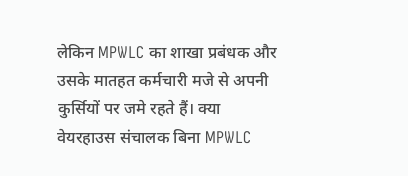लेकिन MPWLC का शाखा प्रबंधक और उसके मातहत कर्मचारी मजे से अपनी कुर्सियों पर जमे रहते हैं। क्या वेयरहाउस संचालक बिना MPWLC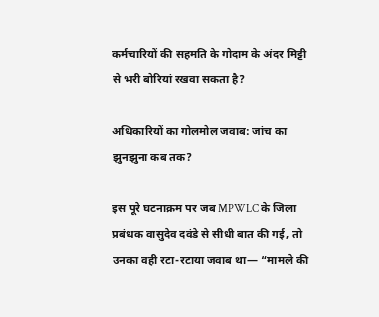कर्मचारियों की सहमति के गोदाम के अंदर मिट्टी से भरी बोरियां रखवा सकता है?

अधिकारियों का गोलमोल जवाब: जांच का झुनझुना कब तक?

इस पूरे घटनाक्रम पर जब MPWLC के जिला प्रबंधक वासुदेव दवंडे से सीधी बात की गई, तो उनका वही रटा-रटाया जवाब था— “मामले की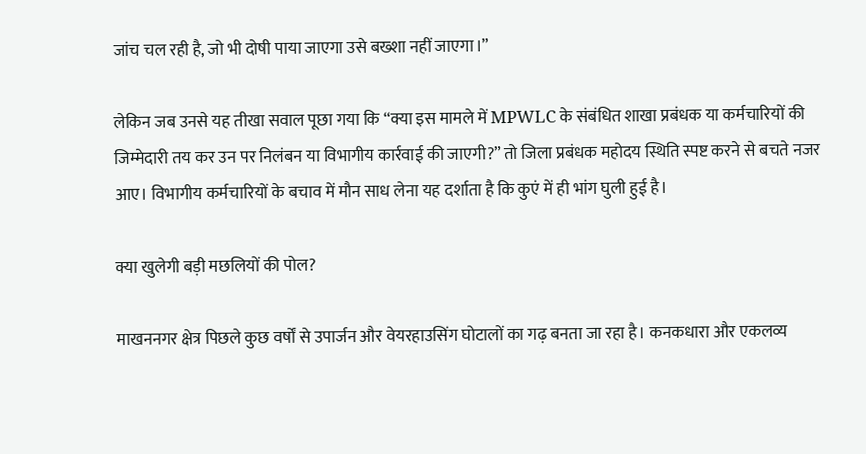जांच चल रही है, जो भी दोषी पाया जाएगा उसे बख्शा नहीं जाएगा।”

लेकिन जब उनसे यह तीखा सवाल पूछा गया कि “क्या इस मामले में MPWLC के संबंधित शाखा प्रबंधक या कर्मचारियों की जिम्मेदारी तय कर उन पर निलंबन या विभागीय कार्रवाई की जाएगी?” तो जिला प्रबंधक महोदय स्थिति स्पष्ट करने से बचते नजर आए। विभागीय कर्मचारियों के बचाव में मौन साध लेना यह दर्शाता है कि कुएं में ही भांग घुली हुई है।

क्या खुलेगी बड़ी मछलियों की पोल?

माखननगर क्षेत्र पिछले कुछ वर्षों से उपार्जन और वेयरहाउसिंग घोटालों का गढ़ बनता जा रहा है। कनकधारा और एकलव्य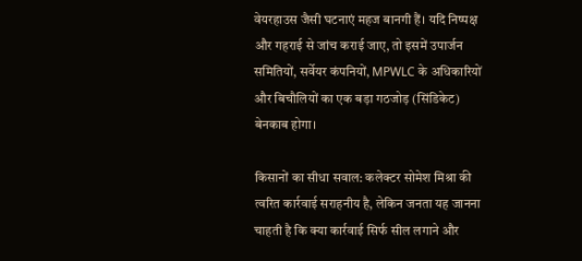वेयरहाउस जैसी घटनाएं महज बानगी हैं। यदि निष्पक्ष और गहराई से जांच कराई जाए, तो इसमें उपार्जन समितियों, सर्वेयर कंपनियों, MPWLC के अधिकारियों और बिचौलियों का एक बड़ा गठजोड़ (सिंडिकेट) बेनकाब होगा।

किसानों का सीधा सवाल: कलेक्टर सोमेश मिश्रा की त्वरित कार्रवाई सराहनीय है, लेकिन जनता यह जानना चाहती है कि क्या कार्रवाई सिर्फ सील लगाने और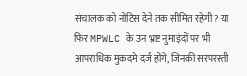संचालक को नोटिस देने तक सीमित रहेगी? या फिर MPWLC के उन भ्रष्ट नुमाइंदों पर भी आपराधिक मुकदमे दर्ज होंगे, जिनकी सरपरस्ती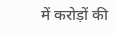में करोड़ों की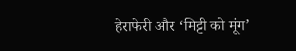हेराफेरी और ‘मिट्टी को मूंग’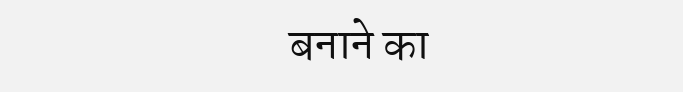बनाने का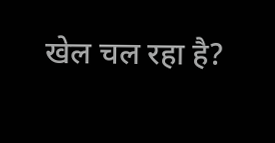खेल चल रहा है?